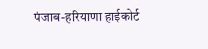पंजाब-हरियाणा हाईकोर्ट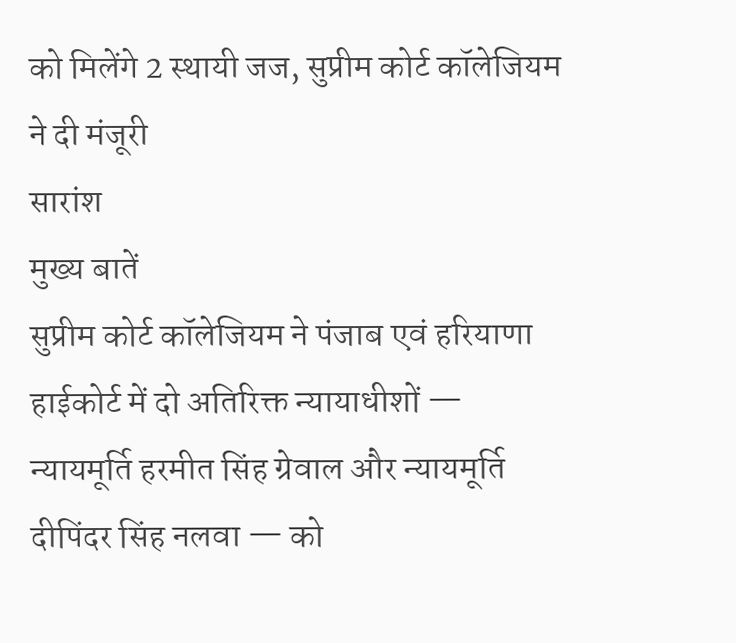को मिलेंगे 2 स्थायी जज, सुप्रीम कोर्ट कॉलेजियम ने दी मंजूरी
सारांश
मुख्य बातें
सुप्रीम कोर्ट कॉलेजियम ने पंजाब एवं हरियाणा हाईकोर्ट में दो अतिरिक्त न्यायाधीशों — न्यायमूर्ति हरमीत सिंह ग्रेवाल और न्यायमूर्ति दीपिंदर सिंह नलवा — को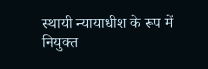स्थायी न्यायाधीश के रूप में नियुक्त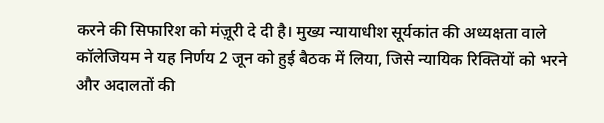करने की सिफारिश को मंज़ूरी दे दी है। मुख्य न्यायाधीश सूर्यकांत की अध्यक्षता वाले कॉलेजियम ने यह निर्णय 2 जून को हुई बैठक में लिया, जिसे न्यायिक रिक्तियों को भरने और अदालतों की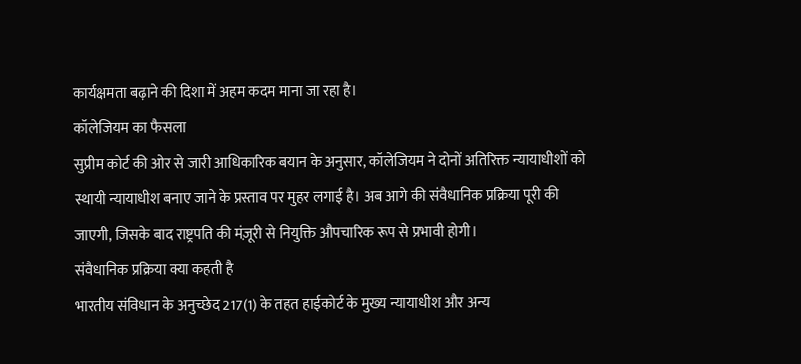कार्यक्षमता बढ़ाने की दिशा में अहम कदम माना जा रहा है।
कॉलेजियम का फैसला
सुप्रीम कोर्ट की ओर से जारी आधिकारिक बयान के अनुसार, कॉलेजियम ने दोनों अतिरिक्त न्यायाधीशों को स्थायी न्यायाधीश बनाए जाने के प्रस्ताव पर मुहर लगाई है। अब आगे की संवैधानिक प्रक्रिया पूरी की जाएगी, जिसके बाद राष्ट्रपति की मंज़ूरी से नियुक्ति औपचारिक रूप से प्रभावी होगी।
संवैधानिक प्रक्रिया क्या कहती है
भारतीय संविधान के अनुच्छेद 217(1) के तहत हाईकोर्ट के मुख्य न्यायाधीश और अन्य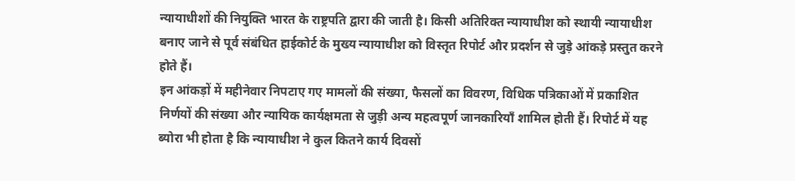न्यायाधीशों की नियुक्ति भारत के राष्ट्रपति द्वारा की जाती है। किसी अतिरिक्त न्यायाधीश को स्थायी न्यायाधीश बनाए जाने से पूर्व संबंधित हाईकोर्ट के मुख्य न्यायाधीश को विस्तृत रिपोर्ट और प्रदर्शन से जुड़े आंकड़े प्रस्तुत करने होते हैं।
इन आंकड़ों में महीनेवार निपटाए गए मामलों की संख्या, फैसलों का विवरण, विधिक पत्रिकाओं में प्रकाशित निर्णयों की संख्या और न्यायिक कार्यक्षमता से जुड़ी अन्य महत्वपूर्ण जानकारियाँ शामिल होती हैं। रिपोर्ट में यह ब्योरा भी होता है कि न्यायाधीश ने कुल कितने कार्य दिवसों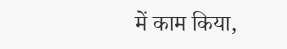में काम किया,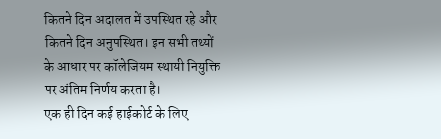कितने दिन अदालत में उपस्थित रहे और कितने दिन अनुपस्थित। इन सभी तथ्यों के आधार पर कॉलेजियम स्थायी नियुक्ति पर अंतिम निर्णय करता है।
एक ही दिन कई हाईकोर्ट के लिए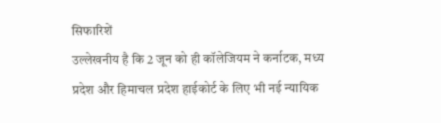सिफारिशें
उल्लेखनीय है कि 2 जून को ही कॉलेजियम ने कर्नाटक, मध्य प्रदेश और हिमाचल प्रदेश हाईकोर्ट के लिए भी नई न्यायिक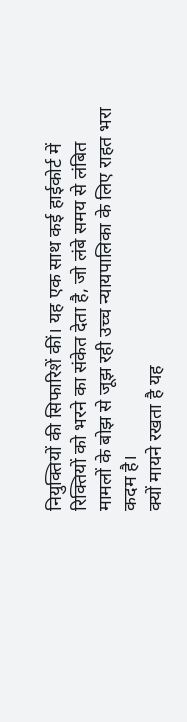नियुक्तियों की सिफारिशें कीं। यह एक साथ कई हाईकोर्ट में रिक्तियों को भरने का संकेत देता है, जो लंबे समय से लंबित मामलों के बोझ से जूझ रही उच्च न्यायपालिका के लिए राहत भरा कदम है।
क्यों मायने रखता है यह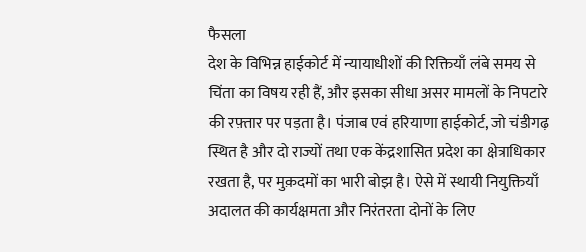फैसला
देश के विभिन्न हाईकोर्ट में न्यायाधीशों की रिक्तियाँ लंबे समय से चिंता का विषय रही हैं, और इसका सीधा असर मामलों के निपटारे की रफ़्तार पर पड़ता है। पंजाब एवं हरियाणा हाईकोर्ट, जो चंडीगढ़ स्थित है और दो राज्यों तथा एक केंद्रशासित प्रदेश का क्षेत्राधिकार रखता है, पर मुक़दमों का भारी बोझ है। ऐसे में स्थायी नियुक्तियाँ अदालत की कार्यक्षमता और निरंतरता दोनों के लिए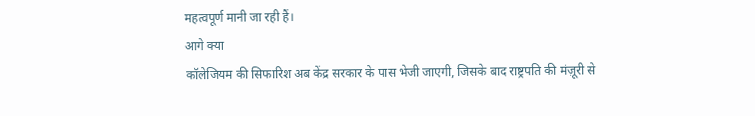महत्वपूर्ण मानी जा रही हैं।
आगे क्या
कॉलेजियम की सिफारिश अब केंद्र सरकार के पास भेजी जाएगी, जिसके बाद राष्ट्रपति की मंज़ूरी से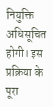नियुक्ति अधिसूचित होगी। इस प्रक्रिया के पूरा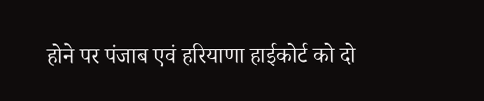होने पर पंजाब एवं हरियाणा हाईकोर्ट को दो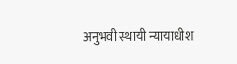अनुभवी स्थायी न्यायाधीश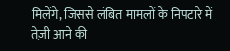मिलेंगे, जिससे लंबित मामलों के निपटारे में तेज़ी आने की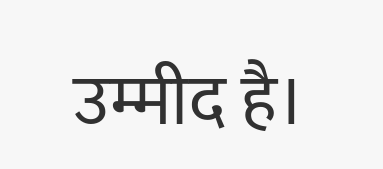उम्मीद है।